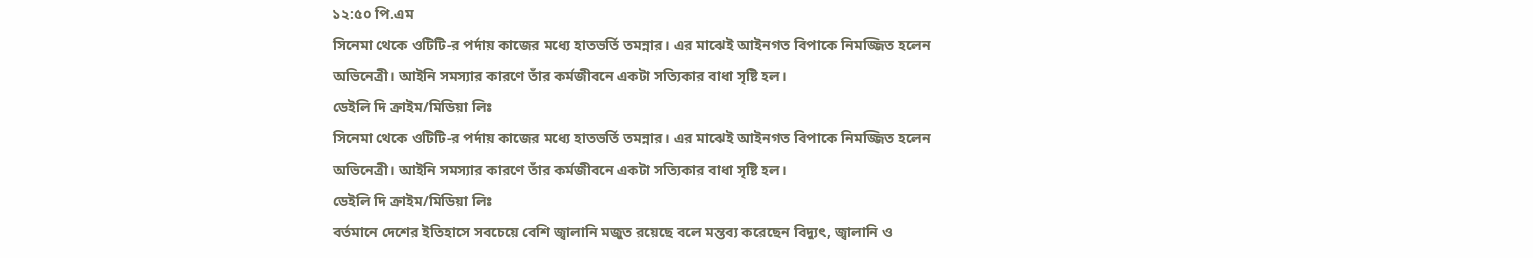১২:৫০ পি.এম
সিনেমা থেকে ওটিটি-র পর্দায় কাজের মধ্যে হাতভর্তি তমন্নার। এর মাঝেই আইনগত বিপাকে নিমজ্জিত হলেন অভিনেত্রী। আইনি সমস্যার কারণে তাঁর কর্মজীবনে একটা সত্যিকার বাধা সৃষ্টি হল।
ডেইলি দি ক্রাইম/মিডিয়া লিঃ
সিনেমা থেকে ওটিটি-র পর্দায় কাজের মধ্যে হাতভর্তি তমন্নার। এর মাঝেই আইনগত বিপাকে নিমজ্জিত হলেন অভিনেত্রী। আইনি সমস্যার কারণে তাঁর কর্মজীবনে একটা সত্যিকার বাধা সৃষ্টি হল।
ডেইলি দি ক্রাইম/মিডিয়া লিঃ
বর্তমানে দেশের ইতিহাসে সবচেয়ে বেশি জ্বালানি মজুত রয়েছে বলে মন্তব্য করেছেন বিদ্যুৎ, জ্বালানি ও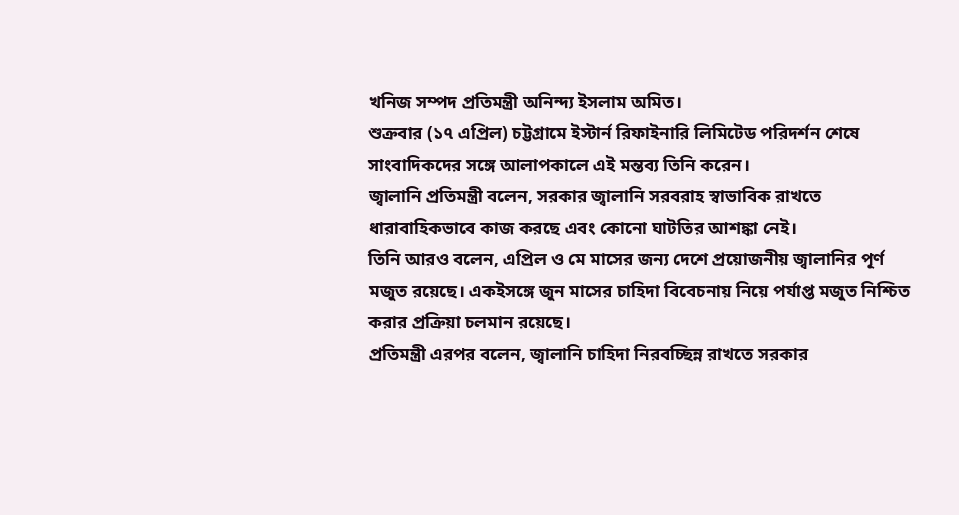খনিজ সম্পদ প্রতিমন্ত্রী অনিন্দ্য ইসলাম অমিত।
শুক্রবার (১৭ এপ্রিল) চট্টগ্রামে ইস্টার্ন রিফাইনারি লিমিটেড পরিদর্শন শেষে সাংবাদিকদের সঙ্গে আলাপকালে এই মন্তব্য তিনি করেন।
জ্বালানি প্রতিমন্ত্রী বলেন, সরকার জ্বালানি সরবরাহ স্বাভাবিক রাখতে ধারাবাহিকভাবে কাজ করছে এবং কোনো ঘাটতির আশঙ্কা নেই।
তিনি আরও বলেন, এপ্রিল ও মে মাসের জন্য দেশে প্রয়োজনীয় জ্বালানির পূর্ণ মজুত রয়েছে। একইসঙ্গে জুন মাসের চাহিদা বিবেচনায় নিয়ে পর্যাপ্ত মজুত নিশ্চিত করার প্রক্রিয়া চলমান রয়েছে।
প্রতিমন্ত্রী এরপর বলেন, জ্বালানি চাহিদা নিরবচ্ছিন্ন রাখতে সরকার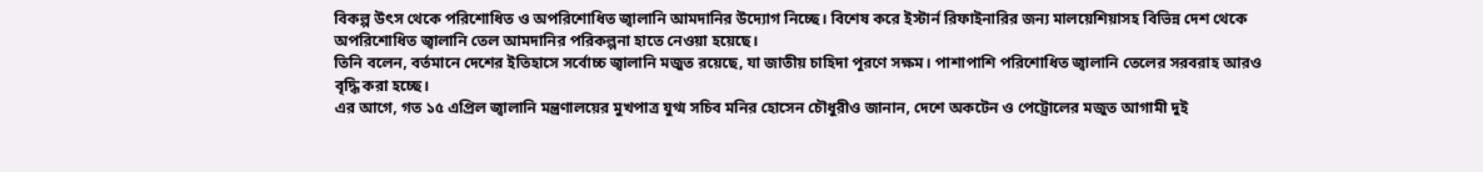বিকল্প উৎস থেকে পরিশোধিত ও অপরিশোধিত জ্বালানি আমদানির উদ্যোগ নিচ্ছে। বিশেষ করে ইস্টার্ন রিফাইনারির জন্য মালয়েশিয়াসহ বিভিন্ন দেশ থেকে অপরিশোধিত জ্বালানি তেল আমদানির পরিকল্পনা হাতে নেওয়া হয়েছে।
তিনি বলেন, বর্তমানে দেশের ইতিহাসে সর্বোচ্চ জ্বালানি মজুত রয়েছে, যা জাতীয় চাহিদা পূরণে সক্ষম। পাশাপাশি পরিশোধিত জ্বালানি তেলের সরবরাহ আরও বৃদ্ধি করা হচ্ছে।
এর আগে, গত ১৫ এপ্রিল জ্বালানি মন্ত্রণালয়ের মুখপাত্র যুগ্ম সচিব মনির হোসেন চৌধুরীও জানান, দেশে অকটেন ও পেট্রোলের মজুত আগামী দুই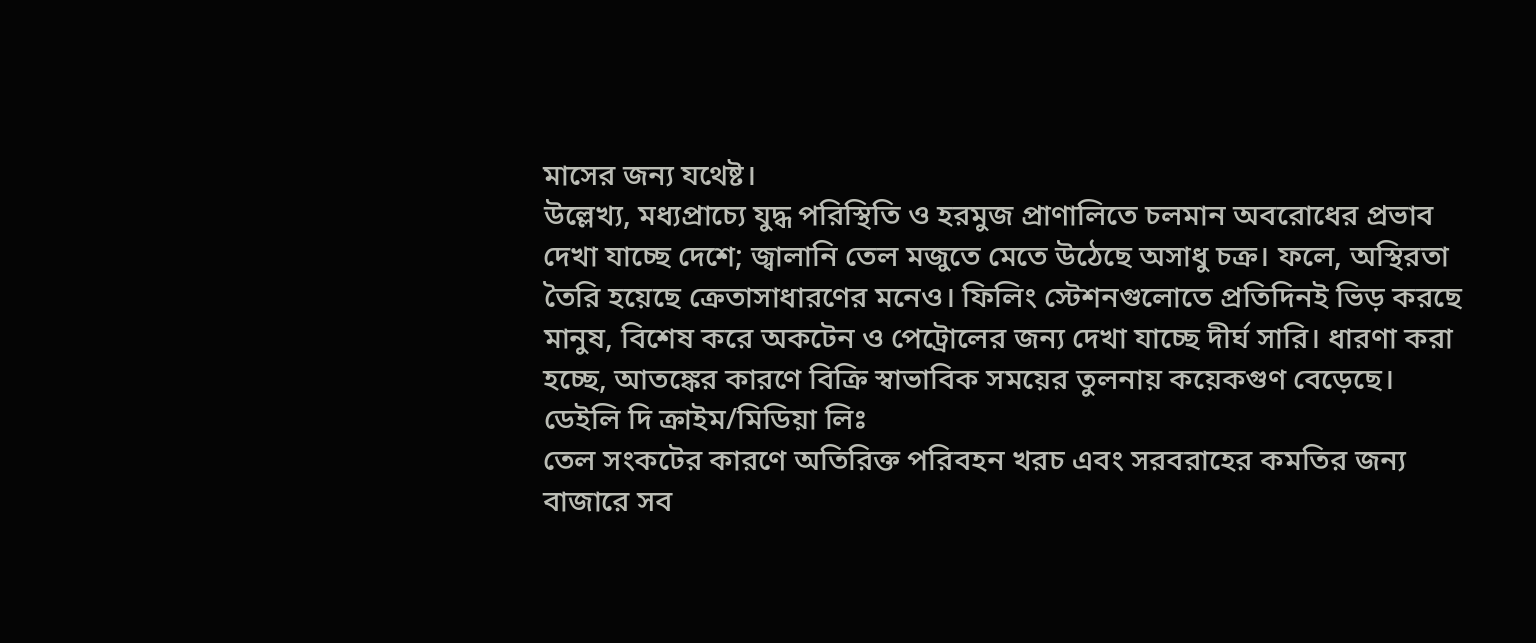মাসের জন্য যথেষ্ট।
উল্লেখ্য, মধ্যপ্রাচ্যে যুদ্ধ পরিস্থিতি ও হরমুজ প্রাণালিতে চলমান অবরোধের প্রভাব দেখা যাচ্ছে দেশে; জ্বালানি তেল মজুতে মেতে উঠেছে অসাধু চক্র। ফলে, অস্থিরতা তৈরি হয়েছে ক্রেতাসাধারণের মনেও। ফিলিং স্টেশনগুলোতে প্রতিদিনই ভিড় করছে মানুষ, বিশেষ করে অকটেন ও পেট্রোলের জন্য দেখা যাচ্ছে দীর্ঘ সারি। ধারণা করা হচ্ছে, আতঙ্কের কারণে বিক্রি স্বাভাবিক সময়ের তুলনায় কয়েকগুণ বেড়েছে।
ডেইলি দি ক্রাইম/মিডিয়া লিঃ
তেল সংকটের কারণে অতিরিক্ত পরিবহন খরচ এবং সরবরাহের কমতির জন্য বাজারে সব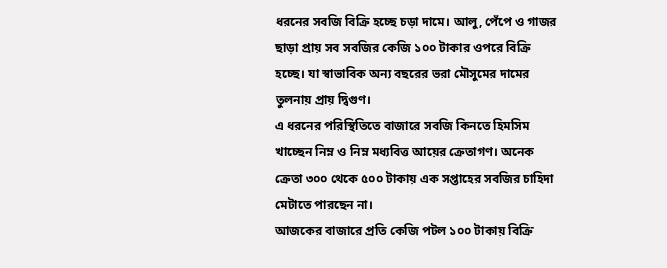ধরনের সবজি বিক্রি হচ্ছে চড়া দামে। আলু, পেঁপে ও গাজর ছাড়া প্রায় সব সবজির কেজি ১০০ টাকার ওপরে বিক্রি হচ্ছে। যা স্বাভাবিক অন্য বছরের ভরা মৌসুমের দামের তুলনায় প্রায় দ্বিগুণ।
এ ধরনের পরিস্থিতিতে বাজারে সবজি কিনতে হিমসিম খাচ্ছেন নিম্ন ও নিম্ন মধ্যবিত্ত আয়ের ক্রেতাগণ। অনেক ক্রেতা ৩০০ থেকে ৫০০ টাকায় এক সপ্তাহের সবজির চাহিদা মেটাতে পারছেন না।
আজকের বাজারে প্রতি কেজি পটল ১০০ টাকায় বিক্রি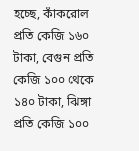হচ্ছে, কাঁকরোল প্রতি কেজি ১৬০ টাকা, বেগুন প্রতি কেজি ১০০ থেকে ১৪০ টাকা, ঝিঙ্গা প্রতি কেজি ১০০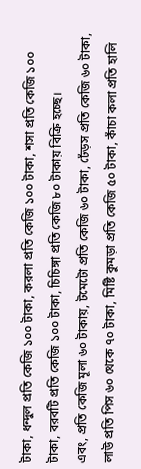টাকা, ধন্দুল প্রতি কেজি ১০০ টাকা, করলা প্রতি কেজি ১০০ টাকা, শসা প্রতি কেজি ১০০ টাকা, বরবটি প্রতি কেজি ১০০ টাকা, চিচিঙ্গা প্রতি কেজি ৮০ টাকায় বিক্রি হচ্ছে।
এবং, প্রতি কেজি মূলা ৬০ টাকায়, টমেটো প্রতি কেজি ৬০ টাকা, ঢেঁড়স প্রতি কেজি ৬০ টাকা, লাউ প্রতি পিস ৬০ থেকে ৭০ টাকা, মিষ্টি কুমড়া প্রতি কেজি ৫০ টাকা, কাঁচা কলা প্রতি হালি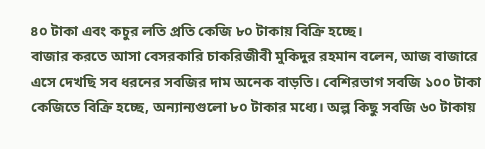৪০ টাকা এবং কচুর লতি প্রতি কেজি ৮০ টাকায় বিক্রি হচ্ছে।
বাজার করতে আসা বেসরকারি চাকরিজীবী মুকিদুর রহমান বলেন, আজ বাজারে এসে দেখছি সব ধরনের সবজির দাম অনেক বাড়তি। বেশিরভাগ সবজি ১০০ টাকা কেজিতে বিক্রি হচ্ছে, অন্যান্যগুলো ৮০ টাকার মধ্যে। অল্প কিছু সবজি ৬০ টাকায়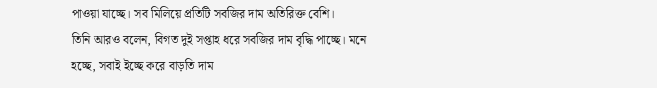পাওয়া যাচ্ছে। সব মিলিয়ে প্রতিটি সবজির দাম অতিরিক্ত বেশি।
তিনি আরও বলেন, বিগত দুই সপ্তাহ ধরে সবজির দাম বৃদ্ধি পাচ্ছে। মনে হচ্ছে, সবাই ইচ্ছে করে বাড়তি দাম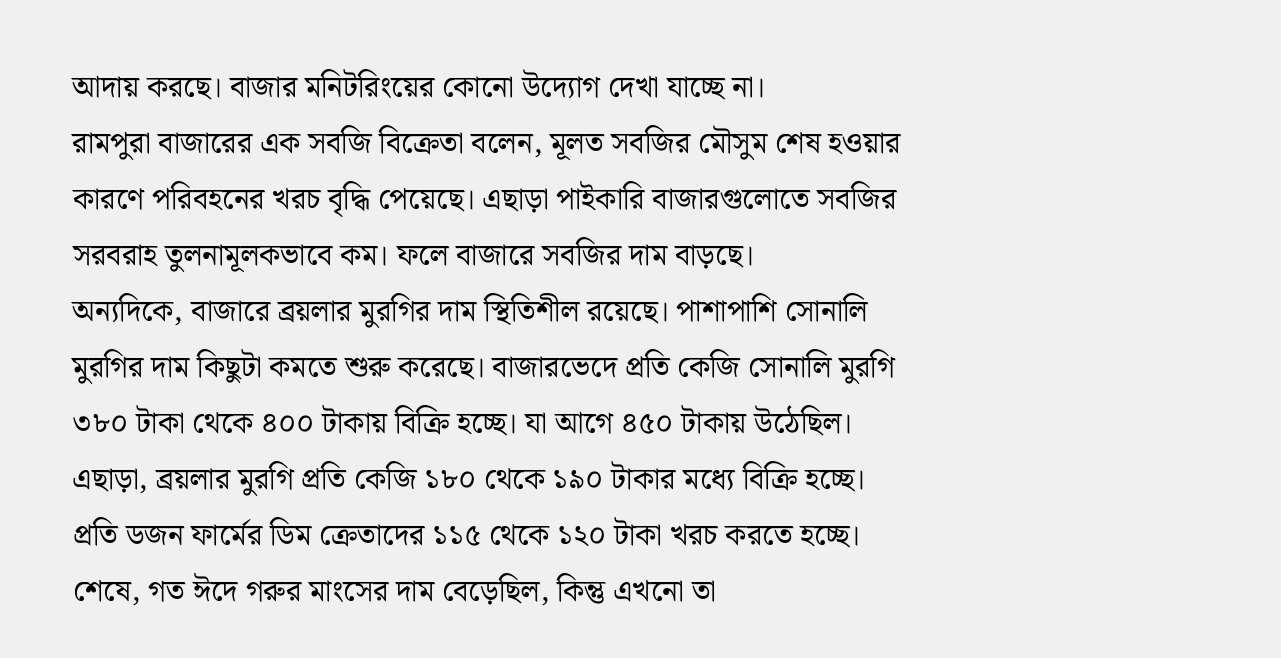আদায় করছে। বাজার মনিটরিংয়ের কোনো উদ্যোগ দেখা যাচ্ছে না।
রামপুরা বাজারের এক সবজি বিক্রেতা বলেন, মূলত সবজির মৌসুম শেষ হওয়ার কারণে পরিবহনের খরচ বৃদ্ধি পেয়েছে। এছাড়া পাইকারি বাজারগুলোতে সবজির সরবরাহ তুলনামূলকভাবে কম। ফলে বাজারে সবজির দাম বাড়ছে।
অন্যদিকে, বাজারে ব্রয়লার মুরগির দাম স্থিতিশীল রয়েছে। পাশাপাশি সোনালি মুরগির দাম কিছুটা কমতে শুরু করেছে। বাজারভেদে প্রতি কেজি সোনালি মুরগি ৩৮০ টাকা থেকে ৪০০ টাকায় বিক্রি হচ্ছে। যা আগে ৪৫০ টাকায় উঠেছিল।
এছাড়া, ব্রয়লার মুরগি প্রতি কেজি ১৮০ থেকে ১৯০ টাকার মধ্যে বিক্রি হচ্ছে। প্রতি ডজন ফার্মের ডিম ক্রেতাদের ১১৫ থেকে ১২০ টাকা খরচ করতে হচ্ছে।
শেষে, গত ঈদে গরুর মাংসের দাম বেড়েছিল, কিন্তু এখনো তা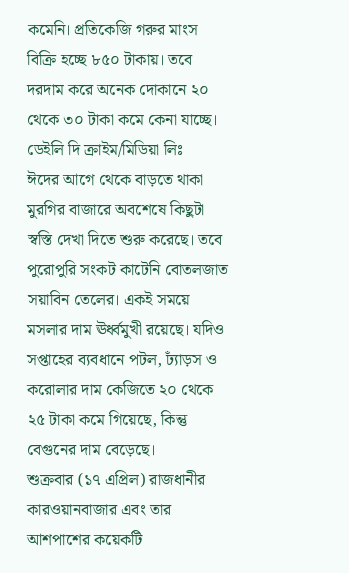কমেনি। প্রতিকেজি গরুর মাংস বিক্রি হচ্ছে ৮৫০ টাকায়। তবে দরদাম করে অনেক দোকানে ২০ থেকে ৩০ টাকা কমে কেনা যাচ্ছে।
ডেইলি দি ক্রাইম/মিডিয়া লিঃ
ঈদের আগে থেকে বাড়তে থাকা মুরগির বাজারে অবশেষে কিছুটা স্বস্তি দেখা দিতে শুরু করেছে। তবে পুরোপুরি সংকট কাটেনি বোতলজাত সয়াবিন তেলের। একই সময়ে মসলার দাম ঊর্ধ্বমুখী রয়েছে। যদিও সপ্তাহের ব্যবধানে পটল, ঢ্যাঁড়স ও করোলার দাম কেজিতে ২০ থেকে ২৫ টাকা কমে গিয়েছে, কিন্তু বেগুনের দাম বেড়েছে।
শুক্রবার (১৭ এপ্রিল) রাজধানীর কারওয়ানবাজার এবং তার আশপাশের কয়েকটি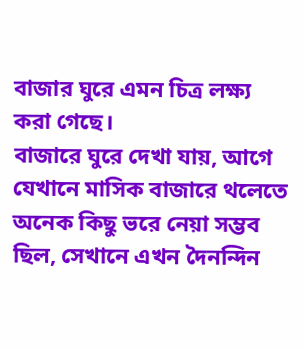বাজার ঘুরে এমন চিত্র লক্ষ্য করা গেছে।
বাজারে ঘুরে দেখা যায়, আগে যেখানে মাসিক বাজারে থলেতে অনেক কিছু ভরে নেয়া সম্ভব ছিল, সেখানে এখন দৈনন্দিন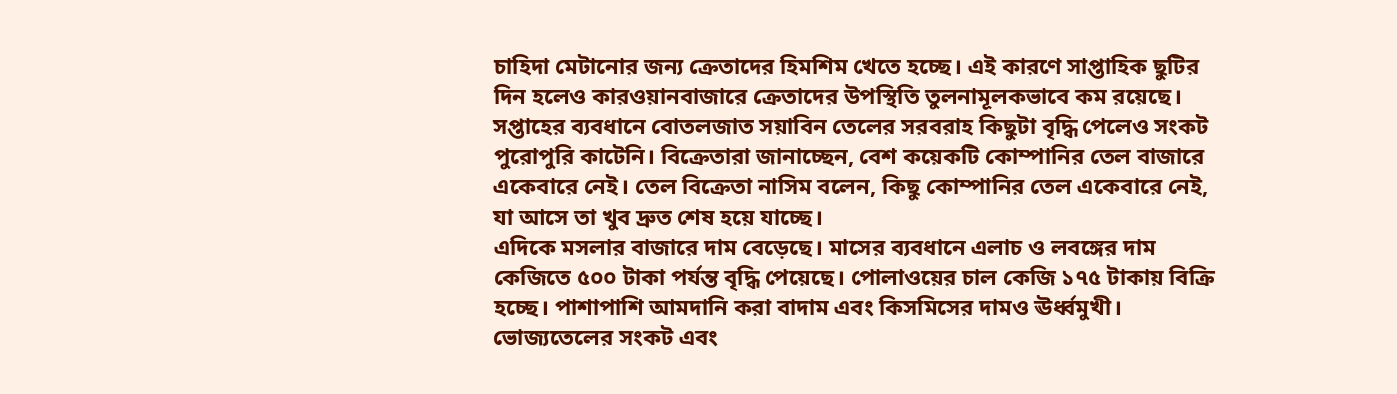চাহিদা মেটানোর জন্য ক্রেতাদের হিমশিম খেতে হচ্ছে। এই কারণে সাপ্তাহিক ছুটির দিন হলেও কারওয়ানবাজারে ক্রেতাদের উপস্থিতি তুলনামূলকভাবে কম রয়েছে।
সপ্তাহের ব্যবধানে বোতলজাত সয়াবিন তেলের সরবরাহ কিছুটা বৃদ্ধি পেলেও সংকট পুরোপুরি কাটেনি। বিক্রেতারা জানাচ্ছেন, বেশ কয়েকটি কোম্পানির তেল বাজারে একেবারে নেই। তেল বিক্রেতা নাসিম বলেন, কিছু কোম্পানির তেল একেবারে নেই, যা আসে তা খুব দ্রুত শেষ হয়ে যাচ্ছে।
এদিকে মসলার বাজারে দাম বেড়েছে। মাসের ব্যবধানে এলাচ ও লবঙ্গের দাম কেজিতে ৫০০ টাকা পর্যন্ত বৃদ্ধি পেয়েছে। পোলাওয়ের চাল কেজি ১৭৫ টাকায় বিক্রি হচ্ছে। পাশাপাশি আমদানি করা বাদাম এবং কিসমিসের দামও ঊর্ধ্বমুখী। ভোজ্যতেলের সংকট এবং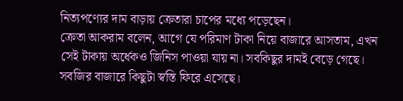নিত্যপণ্যের দাম বাড়ায় ক্রেতারা চাপের মধ্যে পড়েছেন।
ক্রেতা আকরাম বলেন, আগে যে পরিমাণ টাকা নিয়ে বাজারে আসতাম, এখন সেই টাকায় অর্ধেকও জিনিস পাওয়া যায় না। সবকিছুর দামই বেড়ে গেছে।
সবজির বাজারে কিছুটা স্বস্তি ফিরে এসেছে।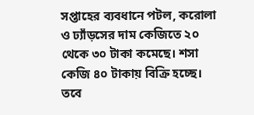সপ্তাহের ব্যবধানে পটল, করোলা ও ঢ্যাঁড়সের দাম কেজিতে ২০ থেকে ৩০ টাকা কমেছে। শসা কেজি ৪০ টাকায় বিক্রি হচ্ছে। তবে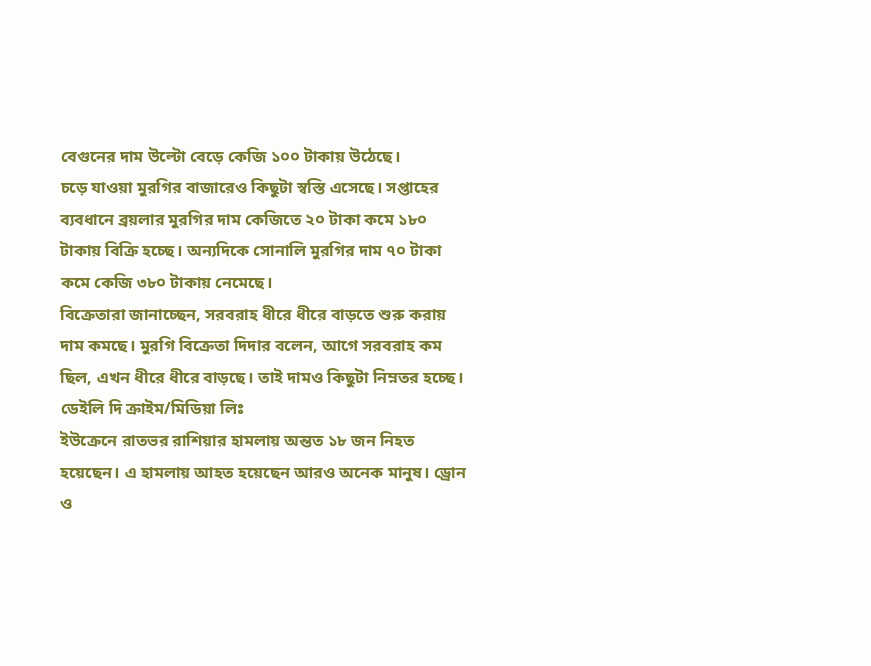বেগুনের দাম উল্টো বেড়ে কেজি ১০০ টাকায় উঠেছে।
চড়ে যাওয়া মুরগির বাজারেও কিছুটা স্বস্তি এসেছে। সপ্তাহের ব্যবধানে ব্রয়লার মুরগির দাম কেজিতে ২০ টাকা কমে ১৮০ টাকায় বিক্রি হচ্ছে। অন্যদিকে সোনালি মুরগির দাম ৭০ টাকা কমে কেজি ৩৮০ টাকায় নেমেছে।
বিক্রেতারা জানাচ্ছেন, সরবরাহ ধীরে ধীরে বাড়তে শুরু করায় দাম কমছে। মুরগি বিক্রেতা দিদার বলেন, আগে সরবরাহ কম ছিল, এখন ধীরে ধীরে বাড়ছে। তাই দামও কিছুটা নিম্নতর হচ্ছে।
ডেইলি দি ক্রাইম/মিডিয়া লিঃ
ইউক্রেনে রাতভর রাশিয়ার হামলায় অন্তত ১৮ জন নিহত হয়েছেন। এ হামলায় আহত হয়েছেন আরও অনেক মানুষ। ড্রোন ও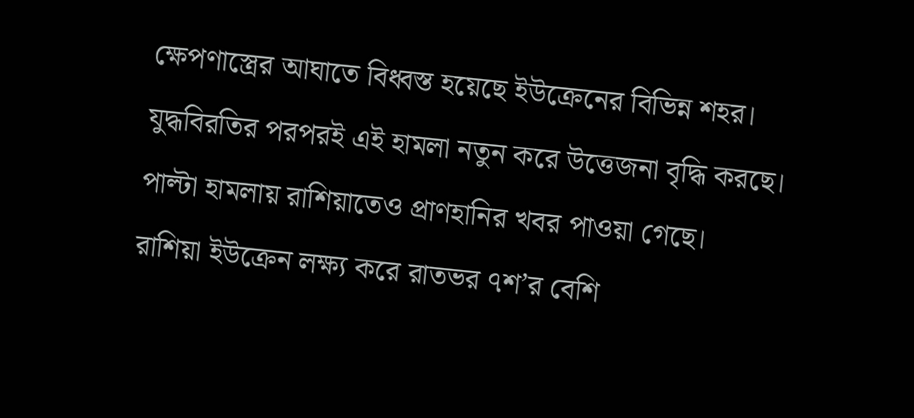ক্ষেপণাস্ত্রের আঘাতে বিধ্বস্ত হয়েছে ইউক্রেনের বিভিন্ন শহর। যুদ্ধবিরতির পরপরই এই হামলা নতুন করে উত্তেজনা বৃদ্ধি করছে। পাল্টা হামলায় রাশিয়াতেও প্রাণহানির খবর পাওয়া গেছে।
রাশিয়া ইউক্রেন লক্ষ্য করে রাতভর ৭শ’র বেশি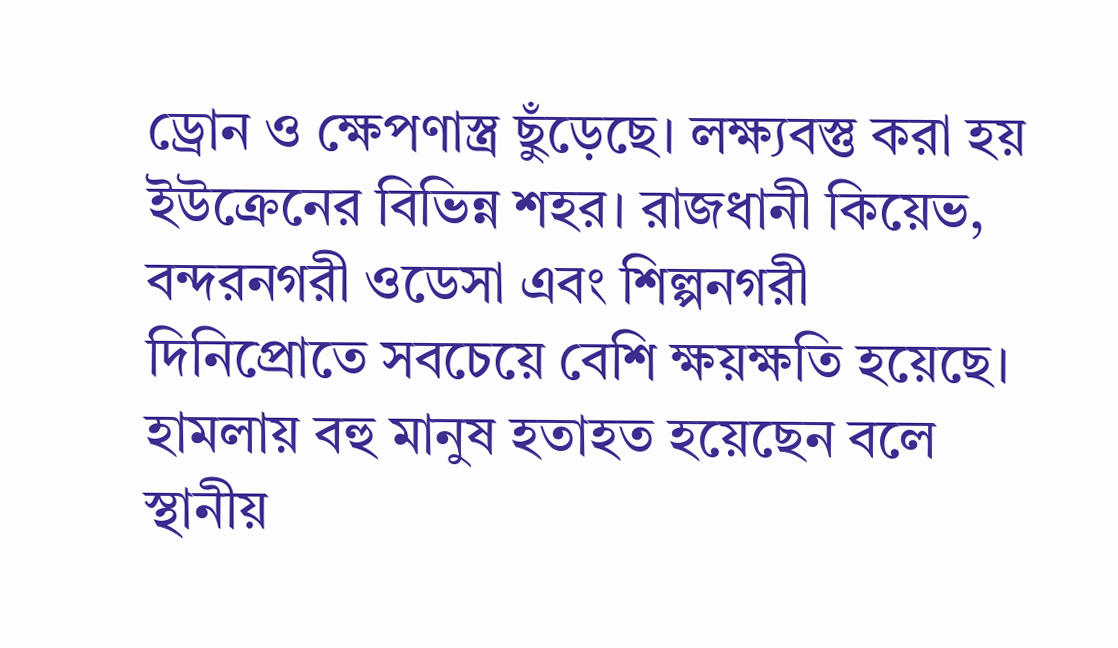ড্রোন ও ক্ষেপণাস্ত্র ছুঁড়েছে। লক্ষ্যবস্তু করা হয় ইউক্রেনের বিভিন্ন শহর। রাজধানী কিয়েভ, বন্দরনগরী ওডেসা এবং শিল্পনগরী দিনিপ্রোতে সবচেয়ে বেশি ক্ষয়ক্ষতি হয়েছে। হামলায় বহু মানুষ হতাহত হয়েছেন বলে স্থানীয়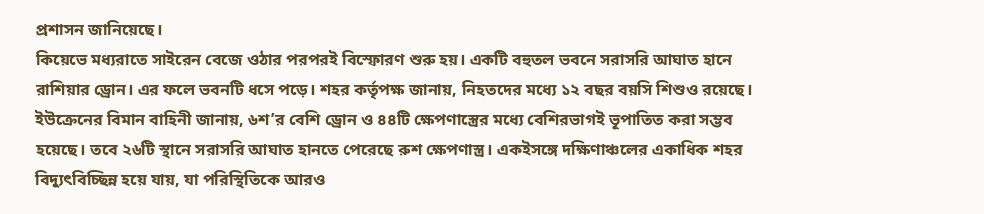প্রশাসন জানিয়েছে।
কিয়েভে মধ্যরাতে সাইরেন বেজে ওঠার পরপরই বিস্ফোরণ শুরু হয়। একটি বহুতল ভবনে সরাসরি আঘাত হানে রাশিয়ার ড্রোন। এর ফলে ভবনটি ধসে পড়ে। শহর কর্তৃপক্ষ জানায়, নিহতদের মধ্যে ১২ বছর বয়সি শিশুও রয়েছে।
ইউক্রেনের বিমান বাহিনী জানায়, ৬শ’র বেশি ড্রোন ও ৪৪টি ক্ষেপণাস্ত্রের মধ্যে বেশিরভাগই ভূপাতিত করা সম্ভব হয়েছে। তবে ২৬টি স্থানে সরাসরি আঘাত হানতে পেরেছে রুশ ক্ষেপণাস্ত্র। একইসঙ্গে দক্ষিণাঞ্চলের একাধিক শহর বিদ্যুৎবিচ্ছিন্ন হয়ে যায়, যা পরিস্থিতিকে আরও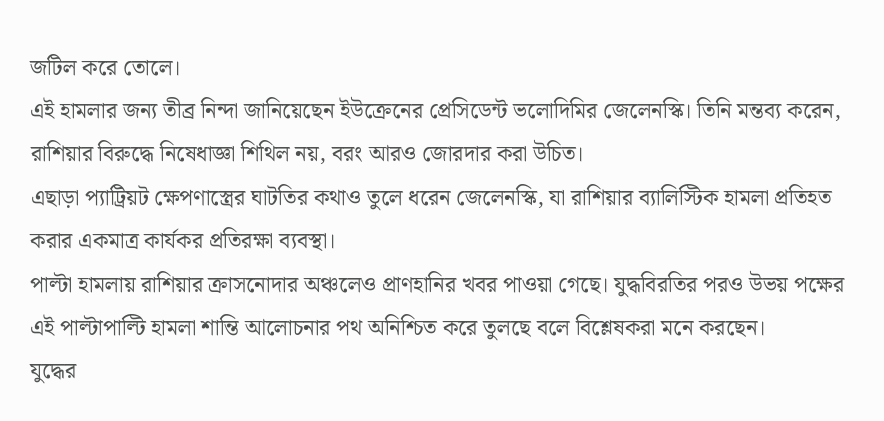জটিল করে তোলে।
এই হামলার জন্য তীব্র নিন্দা জানিয়েছেন ইউক্রেনের প্রেসিডেন্ট ভলোদিমির জেলেনস্কি। তিনি মন্তব্য করেন, রাশিয়ার বিরুদ্ধে নিষেধাজ্ঞা শিথিল নয়, বরং আরও জোরদার করা উচিত।
এছাড়া প্যাট্রিয়ট ক্ষেপণাস্ত্রের ঘাটতির কথাও তুলে ধরেন জেলেনস্কি, যা রাশিয়ার ব্যালিস্টিক হামলা প্রতিহত করার একমাত্র কার্যকর প্রতিরক্ষা ব্যবস্থা।
পাল্টা হামলায় রাশিয়ার ক্রাসনোদার অঞ্চলেও প্রাণহানির খবর পাওয়া গেছে। যুদ্ধবিরতির পরও উভয় পক্ষের এই পাল্টাপাল্টি হামলা শান্তি আলোচনার পথ অনিশ্চিত করে তুলছে বলে বিশ্লেষকরা মনে করছেন।
যুদ্ধের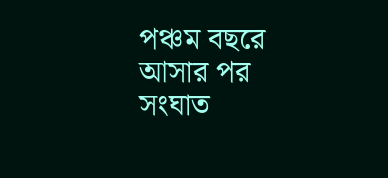পঞ্চম বছরে আসার পর সংঘাত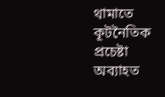থামাতে কূটনৈতিক প্রচেষ্টা অব্যাহত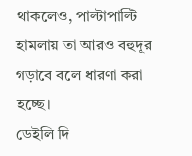থাকলেও, পাল্টাপাল্টি হামলায় তা আরও বহুদূর গড়াবে বলে ধারণা করা হচ্ছে।
ডেইলি দি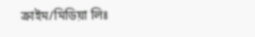ক্রাইম/মিডিয়া লিঃ